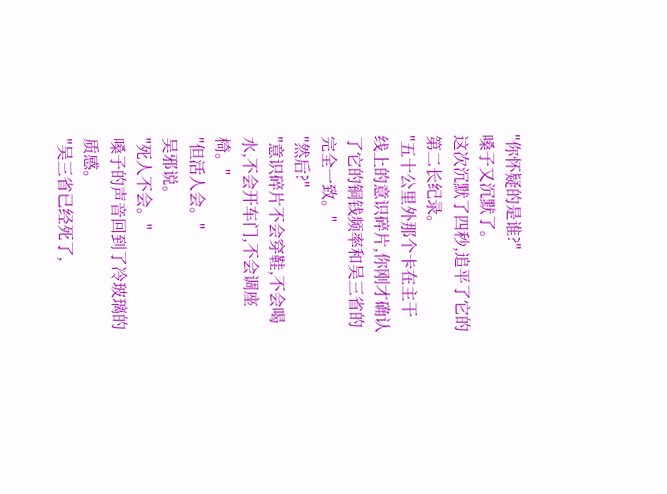"你怀疑的是谁?"
嗓子又沉默了。
这次沉默了四秒,追平了它的第二长纪录。
"五十公里外那个卡在主干线上的意识碎片,你刚才确认了它的铜钱频率和吴三省的完全一致。"
"然后?"
"意识碎片不会穿鞋,不会喝水,不会开车门,不会调座椅。"
"但活人会。"
吴邪说。
"死人不会。"
嗓子的声音回到了冷玻璃的质感。
"吴三省已经死了,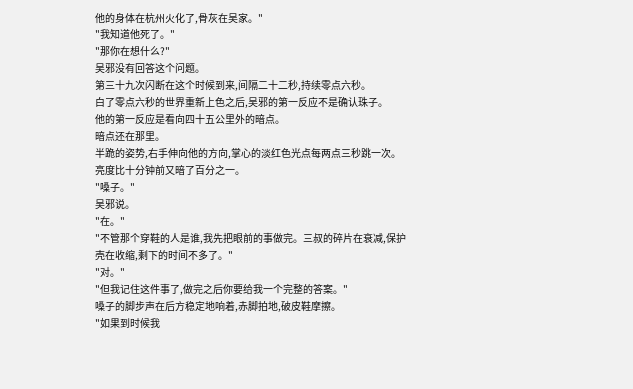他的身体在杭州火化了,骨灰在吴家。"
"我知道他死了。"
"那你在想什么?"
吴邪没有回答这个问题。
第三十九次闪断在这个时候到来,间隔二十二秒,持续零点六秒。
白了零点六秒的世界重新上色之后,吴邪的第一反应不是确认珠子。
他的第一反应是看向四十五公里外的暗点。
暗点还在那里。
半跪的姿势,右手伸向他的方向,掌心的淡红色光点每两点三秒跳一次。
亮度比十分钟前又暗了百分之一。
"嗓子。"
吴邪说。
"在。"
"不管那个穿鞋的人是谁,我先把眼前的事做完。三叔的碎片在衰减,保护壳在收缩,剩下的时间不多了。"
"对。"
"但我记住这件事了,做完之后你要给我一个完整的答案。"
嗓子的脚步声在后方稳定地响着,赤脚拍地,破皮鞋摩擦。
"如果到时候我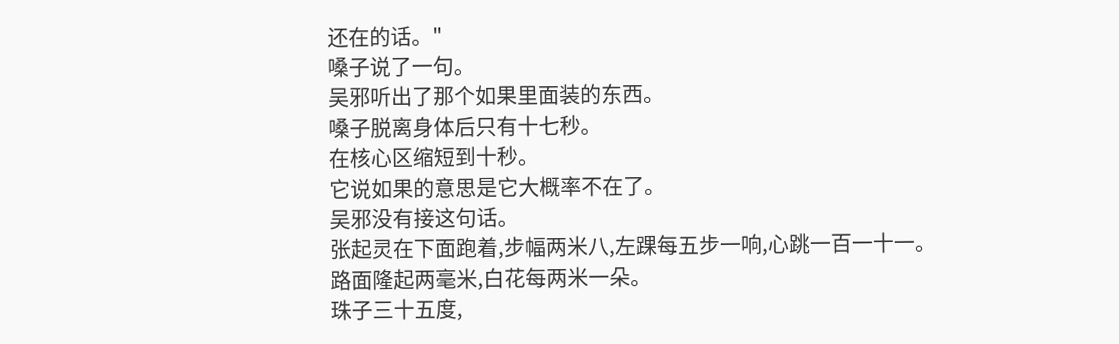还在的话。"
嗓子说了一句。
吴邪听出了那个如果里面装的东西。
嗓子脱离身体后只有十七秒。
在核心区缩短到十秒。
它说如果的意思是它大概率不在了。
吴邪没有接这句话。
张起灵在下面跑着,步幅两米八,左踝每五步一响,心跳一百一十一。
路面隆起两毫米,白花每两米一朵。
珠子三十五度,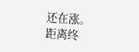还在涨。
距离终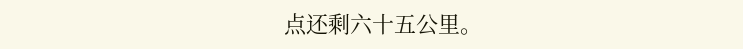点还剩六十五公里。